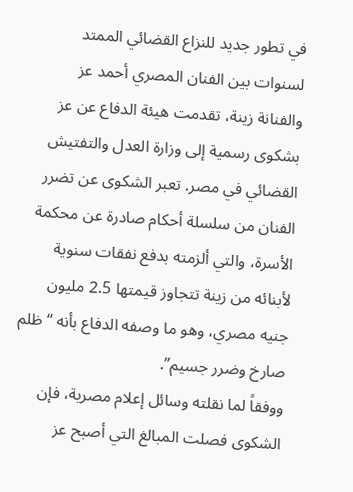في تطور جديد للنزاع القضائي الممتد لسنوات بين الفنان المصري أحمد عز والفنانة زينة، تقدمت هيئة الدفاع عن عز بشكوى رسمية إلى وزارة العدل والتفتيش القضائي في مصر. تعبر الشكوى عن تضرر الفنان من سلسلة أحكام صادرة عن محكمة الأسرة، والتي ألزمته بدفع نفقات سنوية لأبنائه من زينة تتجاوز قيمتها 2.5 مليون جنيه مصري، وهو ما وصفه الدفاع بأنه “ظلم صارخ وضرر جسيم”.
ووفقاً لما نقلته وسائل إعلام مصرية، فإن الشكوى فصلت المبالغ التي أصبح عز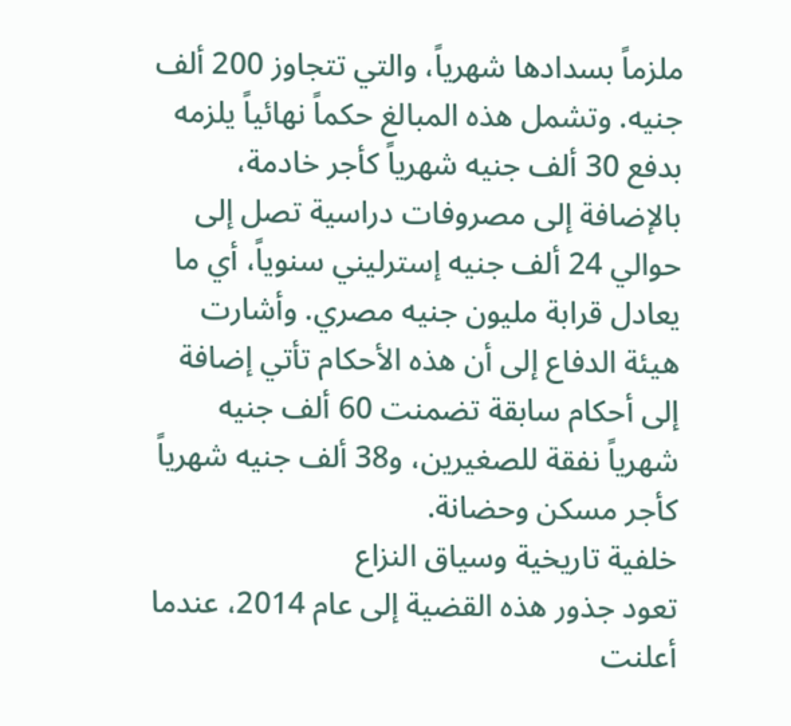ملزماً بسدادها شهرياً، والتي تتجاوز 200 ألف جنيه. وتشمل هذه المبالغ حكماً نهائياً يلزمه بدفع 30 ألف جنيه شهرياً كأجر خادمة، بالإضافة إلى مصروفات دراسية تصل إلى حوالي 24 ألف جنيه إسترليني سنوياً، أي ما يعادل قرابة مليون جنيه مصري. وأشارت هيئة الدفاع إلى أن هذه الأحكام تأتي إضافة إلى أحكام سابقة تضمنت 60 ألف جنيه شهرياً نفقة للصغيرين، و38 ألف جنيه شهرياً كأجر مسكن وحضانة.
خلفية تاريخية وسياق النزاع
تعود جذور هذه القضية إلى عام 2014، عندما أعلنت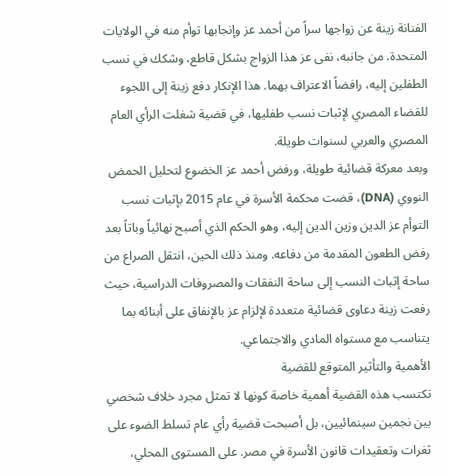الفنانة زينة عن زواجها سراً من أحمد عز وإنجابها توأم منه في الولايات المتحدة. من جانبه، نفى عز هذا الزواج بشكل قاطع، وشكك في نسب الطفلين إليه، رافضاً الاعتراف بهما. هذا الإنكار دفع زينة إلى اللجوء للقضاء المصري لإثبات نسب طفليها، في قضية شغلت الرأي العام المصري والعربي لسنوات طويلة.
وبعد معركة قضائية طويلة، ورفض أحمد عز الخضوع لتحليل الحمض النووي (DNA)، قضت محكمة الأسرة في عام 2015 بإثبات نسب التوأم عز الدين وزين الدين إليه، وهو الحكم الذي أصبح نهائياً وباتاً بعد رفض الطعون المقدمة من دفاعه. ومنذ ذلك الحين، انتقل الصراع من ساحة إثبات النسب إلى ساحة النفقات والمصروفات الدراسية، حيث رفعت زينة دعاوى قضائية متعددة لإلزام عز بالإنفاق على أبنائه بما يتناسب مع مستواه المادي والاجتماعي.
الأهمية والتأثير المتوقع للقضية
تكتسب هذه القضية أهمية خاصة كونها لا تمثل مجرد خلاف شخصي بين نجمين سينمائيين، بل أصبحت قضية رأي عام تسلط الضوء على ثغرات وتعقيدات قانون الأسرة في مصر. على المستوى المحلي،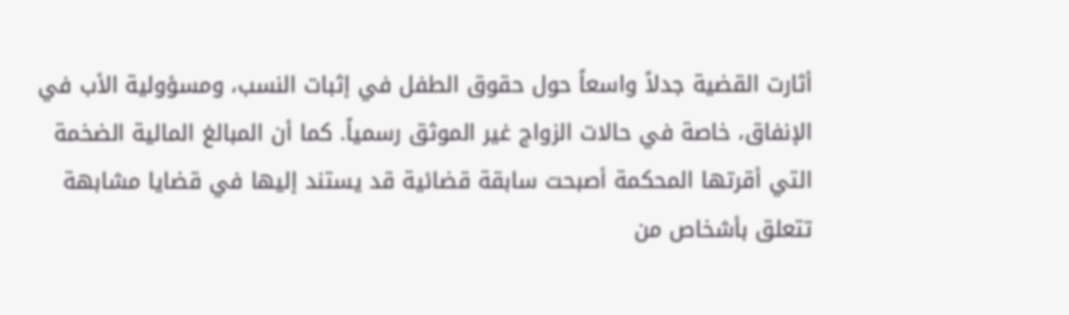أثارت القضية جدلاً واسعاً حول حقوق الطفل في إثبات النسب، ومسؤولية الأب في الإنفاق، خاصة في حالات الزواج غير الموثق رسمياً. كما أن المبالغ المالية الضخمة التي أقرتها المحكمة أصبحت سابقة قضائية قد يستند إليها في قضايا مشابهة تتعلق بأشخاص من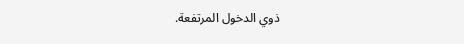ذوي الدخول المرتفعة.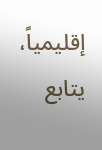إقليمياً، يتابع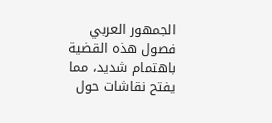الجمهور العربي فصول هذه القضية باهتمام شديد، مما يفتح نقاشات حول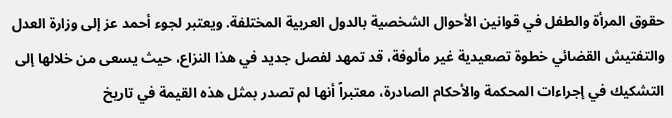حقوق المرأة والطفل في قوانين الأحوال الشخصية بالدول العربية المختلفة. ويعتبر لجوء أحمد عز إلى وزارة العدل والتفتيش القضائي خطوة تصعيدية غير مألوفة، قد تمهد لفصل جديد في هذا النزاع، حيث يسعى من خلالها إلى التشكيك في إجراءات المحكمة والأحكام الصادرة، معتبراً أنها لم تصدر بمثل هذه القيمة في تاريخ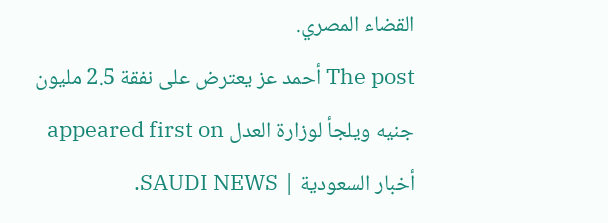القضاء المصري.
The post أحمد عز يعترض على نفقة 2.5 مليون جنيه ويلجأ لوزارة العدل appeared first on أخبار السعودية | SAUDI NEWS.